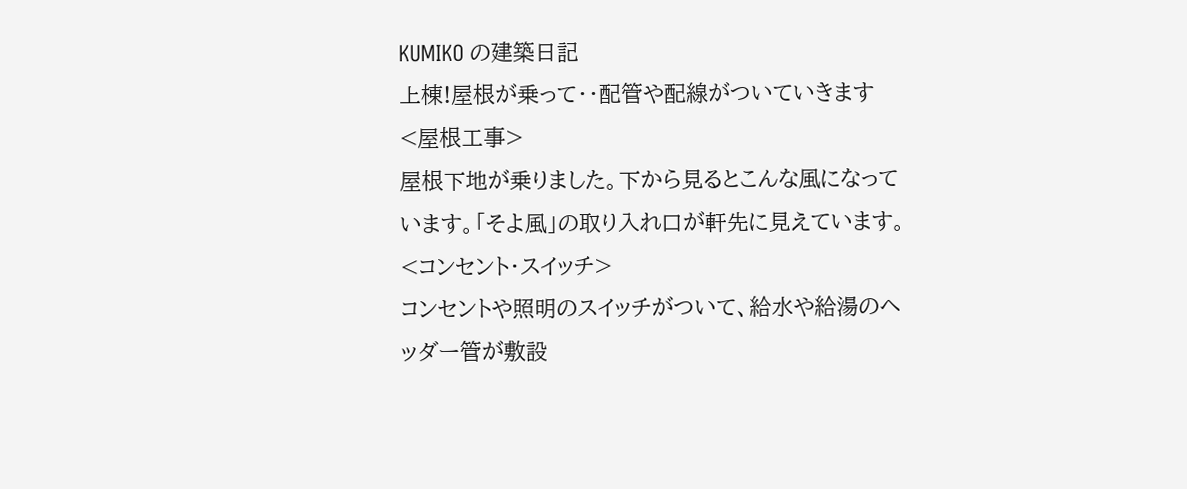KUMIKO の建築日記
上棟!屋根が乗って・・配管や配線がついていきます
<屋根工事>
屋根下地が乗りました。下から見るとこんな風になっています。「そよ風」の取り入れ口が軒先に見えています。
<コンセント・スイッチ>
コンセントや照明のスイッチがついて、給水や給湯のヘッダー管が敷設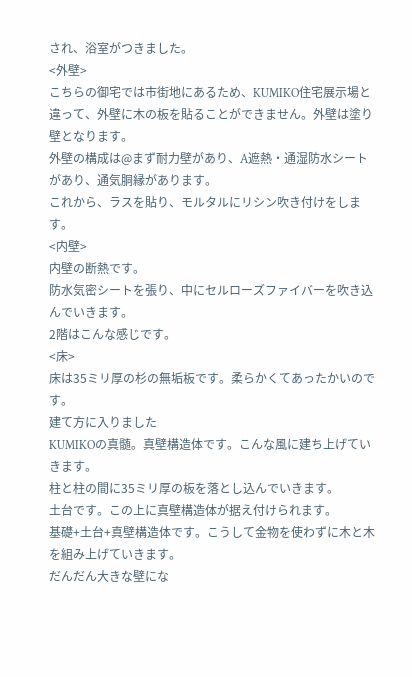され、浴室がつきました。
<外壁>
こちらの御宅では市街地にあるため、KUMIKO住宅展示場と違って、外壁に木の板を貼ることができません。外壁は塗り壁となります。
外壁の構成は@まず耐力壁があり、A遮熱・通湿防水シートがあり、通気胴縁があります。
これから、ラスを貼り、モルタルにリシン吹き付けをします。
<内壁>
内壁の断熱です。
防水気密シートを張り、中にセルローズファイバーを吹き込んでいきます。
2階はこんな感じです。
<床>
床は35ミリ厚の杉の無垢板です。柔らかくてあったかいのです。
建て方に入りました
KUMIKOの真髄。真壁構造体です。こんな風に建ち上げていきます。
柱と柱の間に35ミリ厚の板を落とし込んでいきます。
土台です。この上に真壁構造体が据え付けられます。
基礎+土台+真壁構造体です。こうして金物を使わずに木と木を組み上げていきます。
だんだん大きな壁にな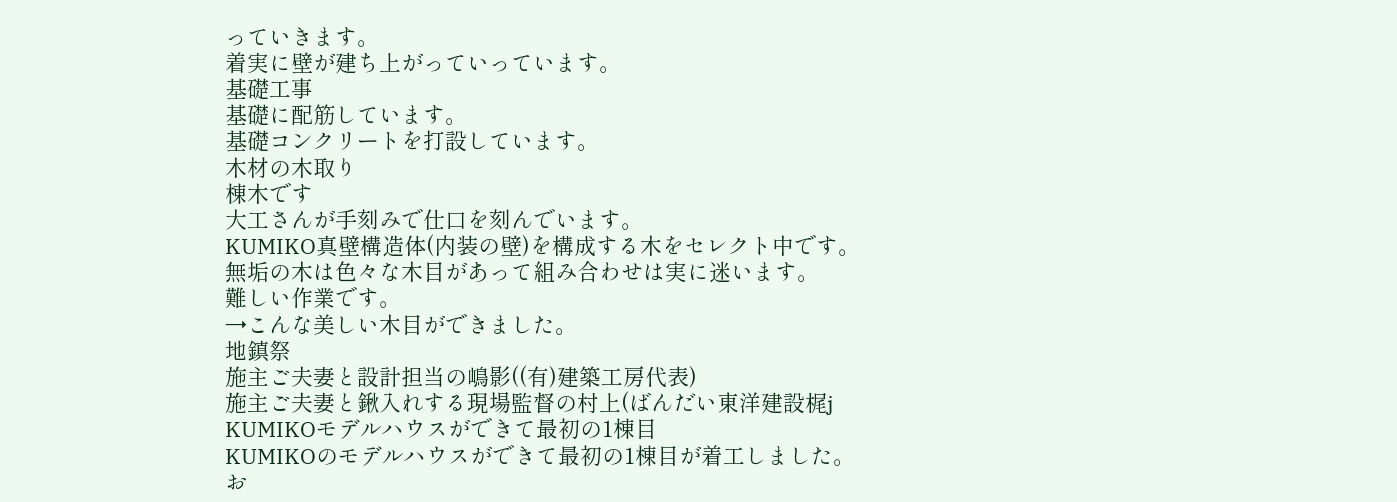っていきます。
着実に壁が建ち上がっていっています。
基礎工事
基礎に配筋しています。
基礎コンクリートを打設しています。
木材の木取り
棟木です
大工さんが手刻みで仕口を刻んでいます。
KUMIKO真壁構造体(内装の壁)を構成する木をセレクト中です。
無垢の木は色々な木目があって組み合わせは実に迷います。
難しい作業です。
→こんな美しい木目ができました。
地鎮祭
施主ご夫妻と設計担当の嶋影((有)建築工房代表)
施主ご夫妻と鍬入れする現場監督の村上(ばんだい東洋建設梶j
KUMIKOモデルハウスができて最初の1棟目
KUMIKOのモデルハウスができて最初の1棟目が着工しました。
お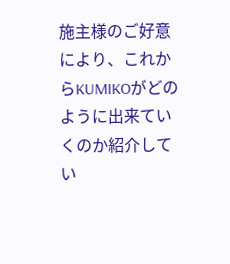施主様のご好意により、これからKUMIKOがどのように出来ていくのか紹介してい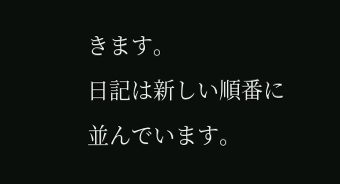きます。
日記は新しい順番に並んでいます。